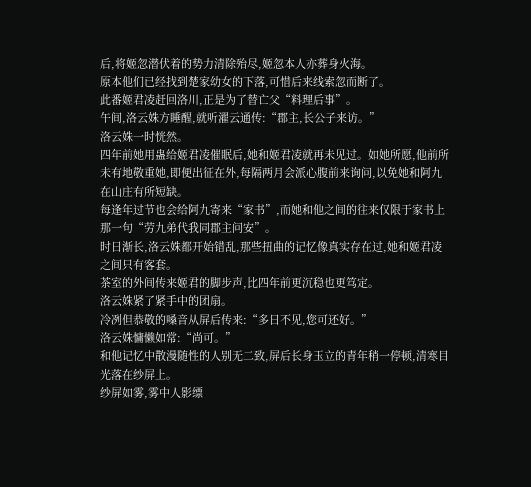后,将姬忽潜伏着的势力清除殆尽,姬忽本人亦葬身火海。
原本他们已经找到楚家幼女的下落,可惜后来线索忽而断了。
此番姬君凌赶回洛川,正是为了替亡父“料理后事”。
午间,洛云姝方睡醒,就听濯云通传:“郡主,长公子来访。”
洛云姝一时恍然。
四年前她用蛊给姬君凌催眠后,她和姬君凌就再未见过。如她所愿,他前所未有地敬重她,即便出征在外,每隔两月会派心腹前来询问,以免她和阿九在山庄有所短缺。
每逢年过节也会给阿九寄来“家书”,而她和他之间的往来仅限于家书上那一句“劳九弟代我同郡主问安”。
时日渐长,洛云姝都开始错乱,那些扭曲的记忆像真实存在过,她和姬君凌之间只有客套。
茶室的外间传来姬君的脚步声,比四年前更沉稳也更笃定。
洛云姝紧了紧手中的团扇。
冷冽但恭敬的嗓音从屏后传来:“多日不见,您可还好。”
洛云姝慵懒如常:“尚可。”
和他记忆中散漫随性的人别无二致,屏后长身玉立的青年稍一停顿,清寒目光落在纱屏上。
纱屏如雾,雾中人影缥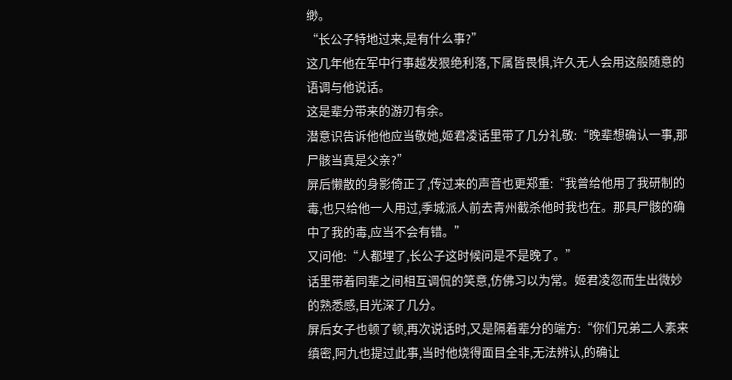缈。
“长公子特地过来,是有什么事?”
这几年他在军中行事越发狠绝利落,下属皆畏惧,许久无人会用这般随意的语调与他说话。
这是辈分带来的游刃有余。
潜意识告诉他他应当敬她,姬君凌话里带了几分礼敬:“晚辈想确认一事,那尸骸当真是父亲?”
屏后懒散的身影倚正了,传过来的声音也更郑重:“我曾给他用了我研制的毒,也只给他一人用过,季城派人前去青州截杀他时我也在。那具尸骸的确中了我的毒,应当不会有错。”
又问他:“人都埋了,长公子这时候问是不是晚了。”
话里带着同辈之间相互调侃的笑意,仿佛习以为常。姬君凌忽而生出微妙的熟悉感,目光深了几分。
屏后女子也顿了顿,再次说话时,又是隔着辈分的端方:“你们兄弟二人素来缜密,阿九也提过此事,当时他烧得面目全非,无法辨认,的确让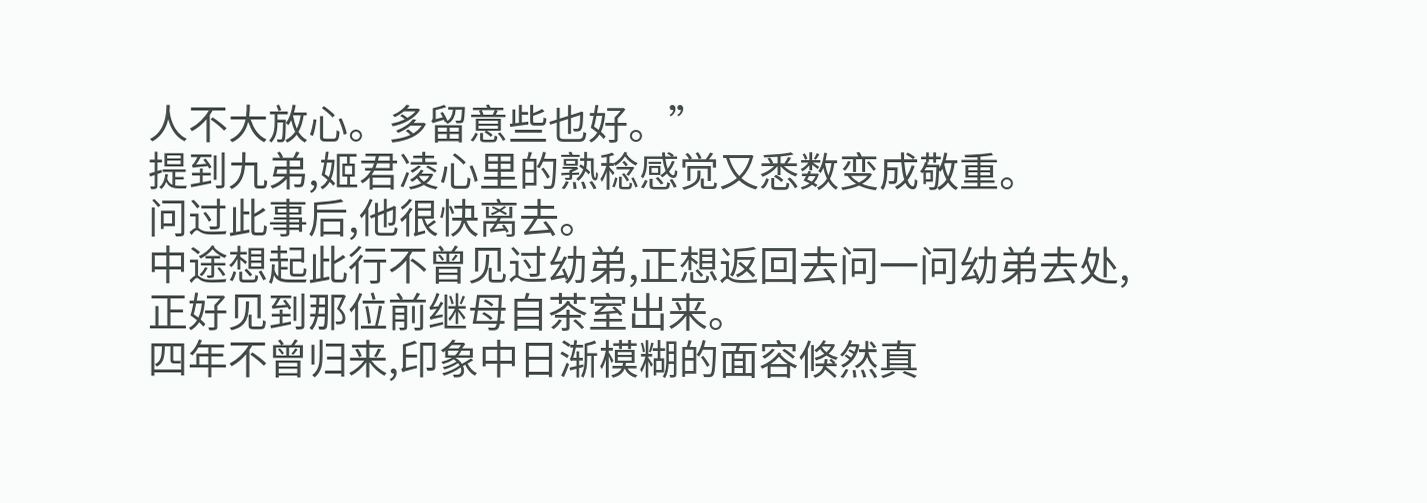人不大放心。多留意些也好。”
提到九弟,姬君凌心里的熟稔感觉又悉数变成敬重。
问过此事后,他很快离去。
中途想起此行不曾见过幼弟,正想返回去问一问幼弟去处,正好见到那位前继母自茶室出来。
四年不曾归来,印象中日渐模糊的面容倏然真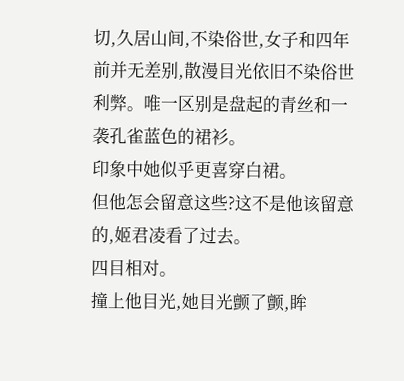切,久居山间,不染俗世,女子和四年前并无差别,散漫目光依旧不染俗世利弊。唯一区别是盘起的青丝和一袭孔雀蓝色的裙衫。
印象中她似乎更喜穿白裙。
但他怎会留意这些?这不是他该留意的,姬君凌看了过去。
四目相对。
撞上他目光,她目光颤了颤,眸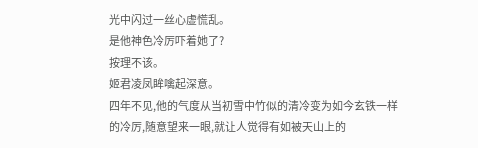光中闪过一丝心虚慌乱。
是他神色冷厉吓着她了?
按理不该。
姬君凌凤眸噙起深意。
四年不见,他的气度从当初雪中竹似的清冷变为如今玄铁一样的冷厉,随意望来一眼,就让人觉得有如被天山上的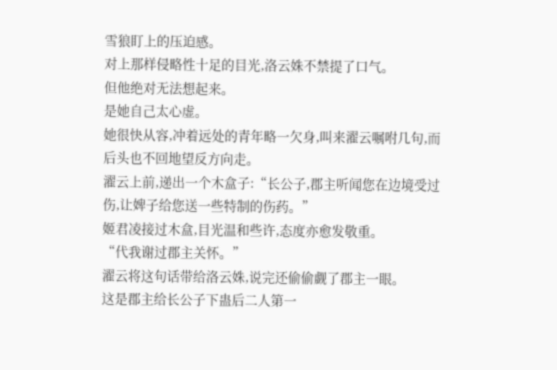雪狼盯上的压迫感。
对上那样侵略性十足的目光,洛云姝不禁提了口气。
但他绝对无法想起来。
是她自己太心虚。
她很快从容,冲着远处的青年略一欠身,叫来濯云嘱咐几句,而后头也不回地望反方向走。
濯云上前,递出一个木盒子:“长公子,郡主听闻您在边境受过伤,让婢子给您送一些特制的伤药。”
姬君凌接过木盒,目光温和些许,态度亦愈发敬重。
“代我谢过郡主关怀。”
濯云将这句话带给洛云姝,说完还偷偷觑了郡主一眼。
这是郡主给长公子下蛊后二人第一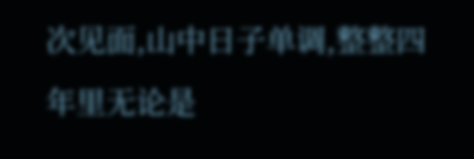次见面,山中日子单调,整整四年里无论是